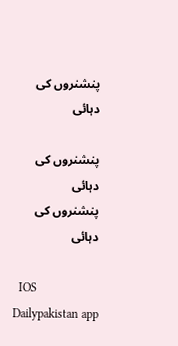پنشنروں کی دہائی

پنشنروں کی دہائی
پنشنروں کی دہائی

  IOS Dailypakistan app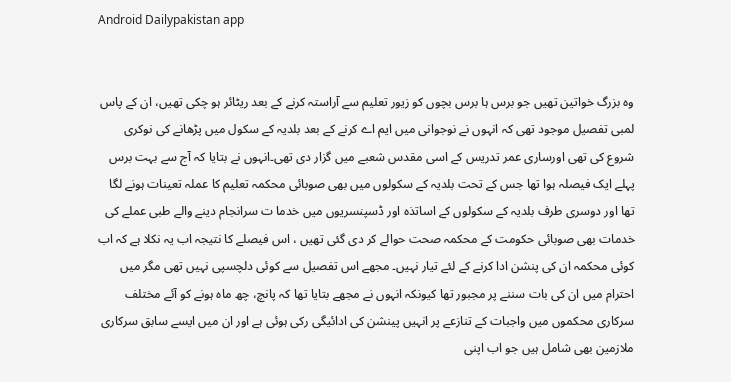Android Dailypakistan app


وہ بزرگ خواتین تھیں جو برس ہا برس بچوں کو زیور تعلیم سے آراستہ کرنے کے بعد ریٹائر ہو چکی تھیں، ان کے پاس لمبی تفصیل موجود تھی کہ انہوں نے نوجوانی میں ایم اے کرنے کے بعد بلدیہ کے سکول میں پڑھانے کی نوکری شروع کی تھی اورساری عمر تدریس کے اسی مقدس شعبے میں گزار دی تھی۔انہوں نے بتایا کہ آج سے بہت برس پہلے ایک فیصلہ ہوا تھا جس کے تحت بلدیہ کے سکولوں میں بھی صوبائی محکمہ تعلیم کا عملہ تعینات ہونے لگا تھا اور دوسری طرف بلدیہ کے سکولوں کے اساتذہ اور ڈسپنسریوں میں خدما ت سرانجام دینے والے طبی عملے کی خدمات بھی صوبائی حکومت کے محکمہ صحت حوالے کر دی گئی تھیں ، اس فیصلے کا نتیجہ اب یہ نکلا ہے کہ اب کوئی محکمہ ان کی پنشن ادا کرنے کے لئے تیار نہیں۔ مجھے اس تفصیل سے کوئی دلچسپی نہیں تھی مگر میں احترام میں ان کی بات سننے پر مجبور تھا کیونکہ انہوں نے مجھے بتایا تھا کہ پانچ، چھ ماہ ہونے کو آئے مختلف سرکاری محکموں میں واجبات کے تنازعے پر انہیں پینشن کی ادائیگی رکی ہوئی ہے اور ان میں ایسے سابق سرکاری ملازمین بھی شامل ہیں جو اب اپنی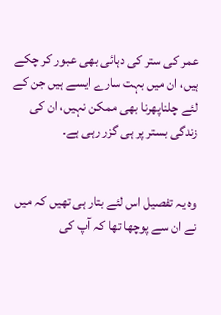عمر کی ستر کی دہائی بھی عبور کر چکے ہیں، ان میں بہت سارے ایسے ہیں جن کے لئے چلناپھرنا بھی ممکن نہیں، ان کی زندگی بستر پر ہی گزر رہی ہے۔


وہ یہ تفصیل اس لئے بتار ہی تھیں کہ میں نے ان سے پوچھا تھا کہ آپ کی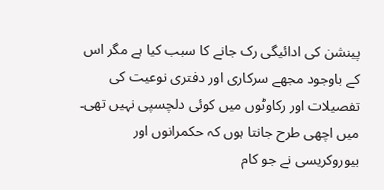پینشن کی ادائیگی رک جانے کا سبب کیا ہے مگر اس کے باوجود مجھے سرکاری اور دفتری نوعیت کی تفصیلات اور رکاوٹوں میں کوئی دلچسپی نہیں تھی۔ میں اچھی طرح جانتا ہوں کہ حکمرانوں اور بیوروکریسی نے جو کام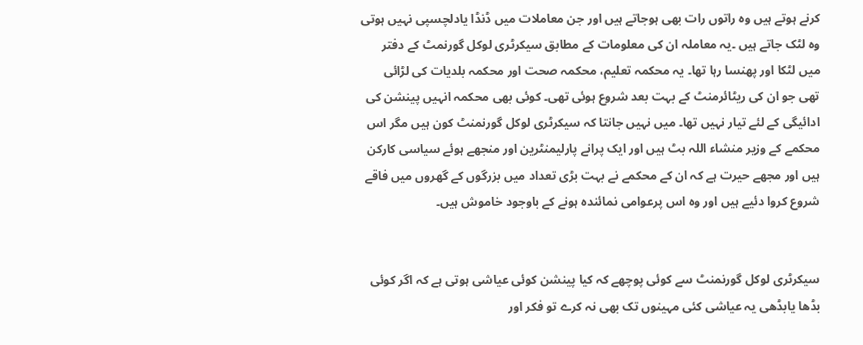کرنے ہوتے ہیں وہ راتوں رات بھی ہوجاتے ہیں اور جن معاملات میں ڈنڈا یادلچسپی نہیں ہوتی وہ لٹک جاتے ہیں ۔یہ معاملہ ان کی معلومات کے مطابق سیکرٹری لوکل گورنمٹ کے دفتر میں لٹکا اور پھنسا رہا تھا۔ یہ محکمہ تعلیم، محکمہ صحت اور محکمہ بلدیات کی لڑائی تھی جو ان کی ریٹائرمنٹ کے بہت بعد شروع ہوئی تھی۔ کوئی بھی محکمہ انہیں پینشن کی ادائیگی کے لئے تیار نہیں تھا۔ میں نہیں جانتا کہ سیکرٹری لوکل گورنمنٹ کون ہیں مگر اس محکمے کے وزیر منشاء اللہ بٹ ہیں اور ایک پرانے پارلیمنٹرین اور منجھے ہوئے سیاسی کارکن ہیں اور مجھے حیرت ہے کہ ان کے محکمے نے بہت بڑی تعداد میں بزرگوں کے گھروں میں فاقے شروع کروا دئیے ہیں اور وہ اس پرعوامی نمائندہ ہونے کے باوجود خاموش ہیں۔


سیکرٹری لوکل گورنمنٹ سے کوئی پوچھے کہ کیا پینشن کوئی عیاشی ہوتی ہے کہ اگر کوئی بڈھا یابڈھی یہ عیاشی کئی مہینوں تک بھی نہ کرے تو فکر اور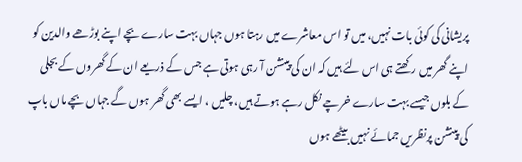پریشانی کی کوئی بات نہیں، میں تو اس معاشرے میں رہتا ہوں جہاں بہت سارے بچے اپنے بوڑھے والدین کو اپنے گھر میں رکھتے ہی اس لئے ہیں کہ ان کی پینشن آ رہی ہوتی ہے جس کے ذریعے ان کے گھروں کے بجلی کے بلوں جیسے بہت سارے خرچے نکل رہے ہوتے ہیں، چلیں ، ایسے بھی گھر ہوں گے جہاں بچے ماں باپ کی پینشن پرنظریں جمائے نہیں بیٹھے ہوں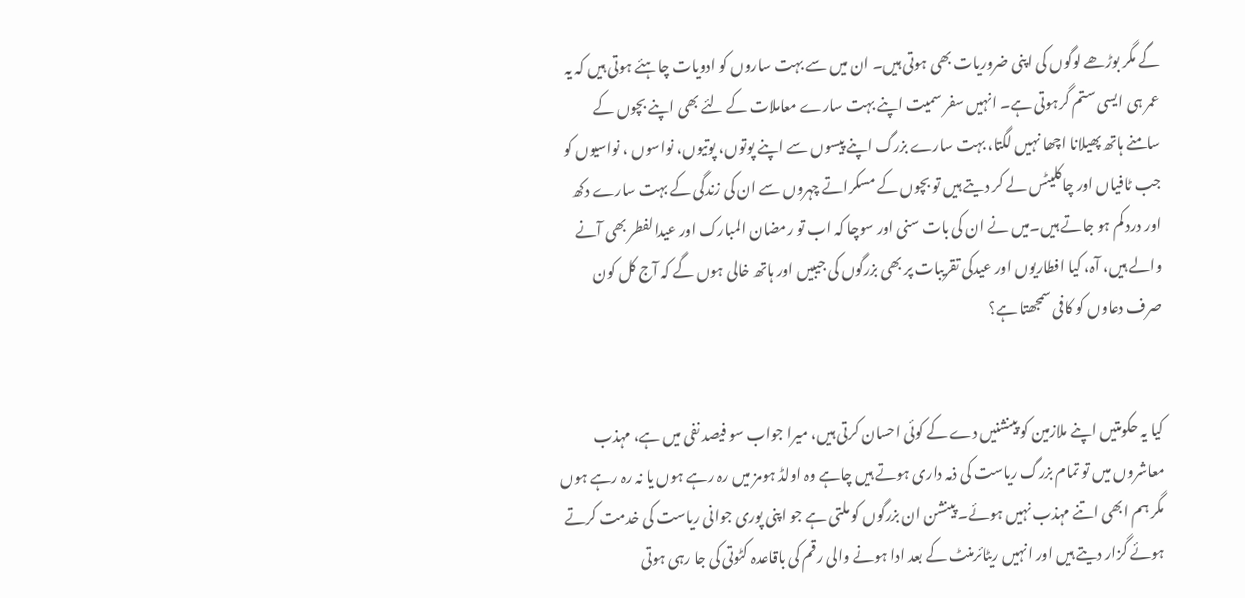گے مگر بوڑھے لوگوں کی اپنی ضروریات بھی ہوتی ہیں۔ ان میں سے بہت ساروں کو ادویات چاہئے ہوتی ہیں کہ یہ عمر ہی ایسی ستم گرہوتی ہے۔ انہیں سفر سمیت اپنے بہت سارے معاملات کے لئے بھی اپنے بچوں کے سامنے ہاتھ پھیلانا اچھا نہیں لگتا، بہت سارے بزرگ اپنے پیسوں سے اپنے پوتوں، پوتیوں، نواسوں ، نواسیوں کو جب ٹافیاں اور چاکلیٹس لے کر دیتے ہیں تو بچوں کے مسکراتے چہروں سے ان کی زندگی کے بہت سارے دکھ اور درد کم ہو جاتے ہیں۔میں نے ان کی بات سنی اور سوچا کہ اب تو رمضان المبارک اور عیدالفطر بھی آنے والے ہیں، آہ، کیا افطاریوں اور عیدکی تقریبات پر بھی بزرگوں کی جیبیں اور ہاتھ خالی ہوں گے کہ آج کل کون صرف دعاوں کو کافی سمجھتا ہے؟


کیا یہ حکومتیں اپنے ملازمین کو پینشنیں دے کے کوئی احسان کرتی ہیں، میرا جواب سو فیصد نفی میں ہے، مہذب معاشروں میں تو تمام بزرگ ریاست کی ذمہ داری ہوتے ہیں چاہے وہ اولڈ ہومز میں رہ رہے ہوں یا نہ رہ رہے ہوں مگر ہم ابھی اتنے مہذب نہیں ہوئے۔ پینشن ان بزرگوں کو ملتی ہے جو اپنی پوری جوانی ریاست کی خدمت کرتے ہوئے گزار دیتے ہیں اور انہیں ریٹائرمنٹ کے بعد ادا ہونے والی رقم کی باقاعدہ کٹوتی کی جا رہی ہوتی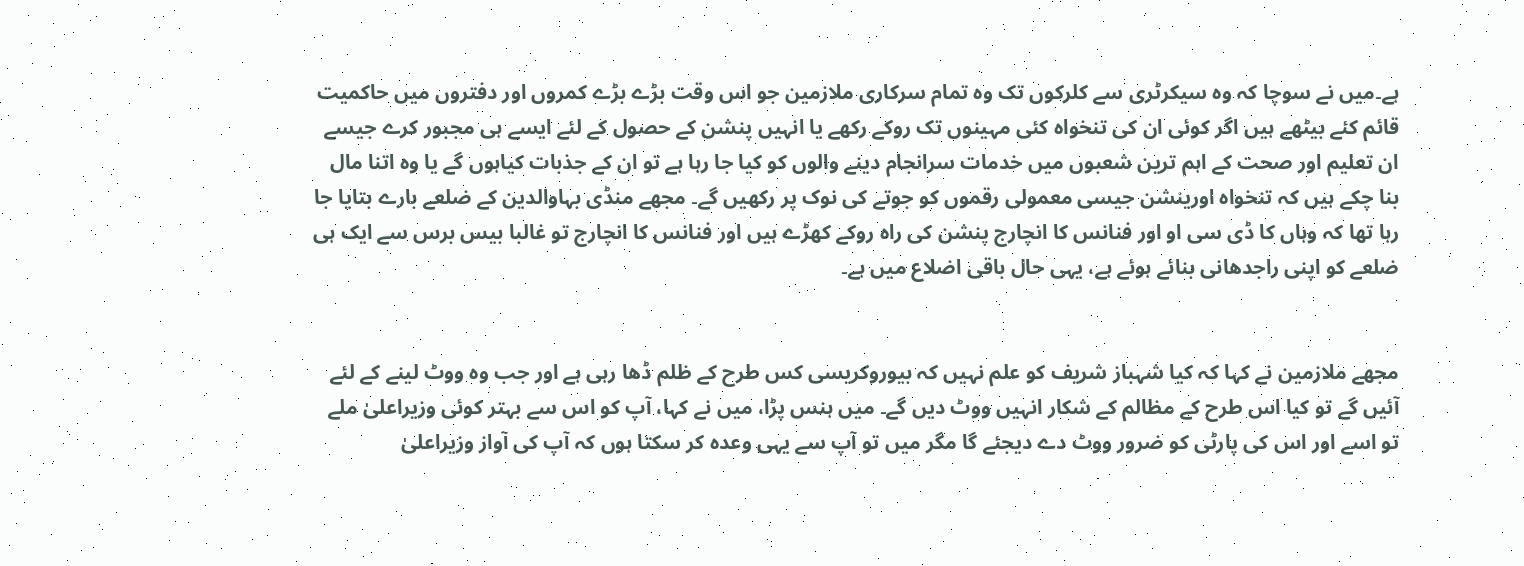ہے۔میں نے سوچا کہ وہ سیکرٹری سے کلرکوں تک وہ تمام سرکاری ملازمین جو اس وقت بڑے بڑے کمروں اور دفتروں میں حاکمیت قائم کئے بیٹھے ہیں اگر کوئی ان کی تنخواہ کئی مہینوں تک روکے رکھے یا انہیں پنشن کے حصول کے لئے ایسے ہی مجبور کرے جیسے ان تعلیم اور صحت کے اہم ترین شعبوں میں خدمات سرانجام دینے والوں کو کیا جا رہا ہے تو ان کے جذبات کیاہوں گے یا وہ اتنا مال بنا چکے ہیں کہ تنخواہ اورینشن جیسی معمولی رقموں کو جوتے کی نوک پر رکھیں گے۔ مجھے منڈی بہاوالدین کے ضلعے بارے بتایا جا رہا تھا کہ وہاں کا ڈی سی او اور فنانس کا انچارج پنشن کی راہ روکے کھڑے ہیں اور فنانس کا انچارج تو غالبا بیس برس سے ایک ہی ضلعے کو اپنی راجدھانی بنائے ہوئے ہے، یہی حال باقی اضلاع میں ہے۔


مجھے ملازمین نے کہا کہ کیا شہباز شریف کو علم نہیں کہ بیوروکریسی کس طرح کے ظلم ڈھا رہی ہے اور جب وہ ووٹ لینے کے لئے آئیں گے تو کیا اس طرح کے مظالم کے شکار انہیں ووٹ دیں گے۔ میں ہنس پڑا، میں نے کہا، آپ کو اس سے بہتر کوئی وزیراعلیٰ ملے تو اسے اور اس کی پارٹی کو ضرور ووٹ دے دیجئے گا مگر میں تو آپ سے یہی وعدہ کر سکتا ہوں کہ آپ کی آواز وزیراعلیٰ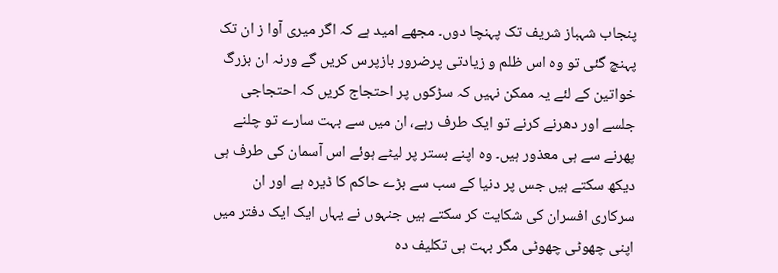پنجاب شہباز شریف تک پہنچا دوں۔ مجھے امید ہے کہ اگر میری آوا ز ان تک پہنچ گئی تو وہ اس ظلم و زیادتی پرضرور بازپرس کریں گے ورنہ ان بزرگ خواتین کے لئے یہ ممکن نہیں کہ سڑکوں پر احتجاج کریں کہ احتجاجی جلسے اور دھرنے کرنے تو ایک طرف رہے، ان میں سے بہت سارے تو چلنے پھرنے سے ہی معذور ہیں۔ وہ اپنے بستر پر لیٹے ہوئے اس آسمان کی طرف ہی دیکھ سکتے ہیں جس پر دنیا کے سب سے بڑے حاکم کا ڈیرہ ہے اور ان سرکاری افسران کی شکایت کر سکتے ہیں جنہوں نے یہاں ایک ایک دفتر میں اپنی چھوٹی چھوٹی مگر بہت ہی تکلیف دہ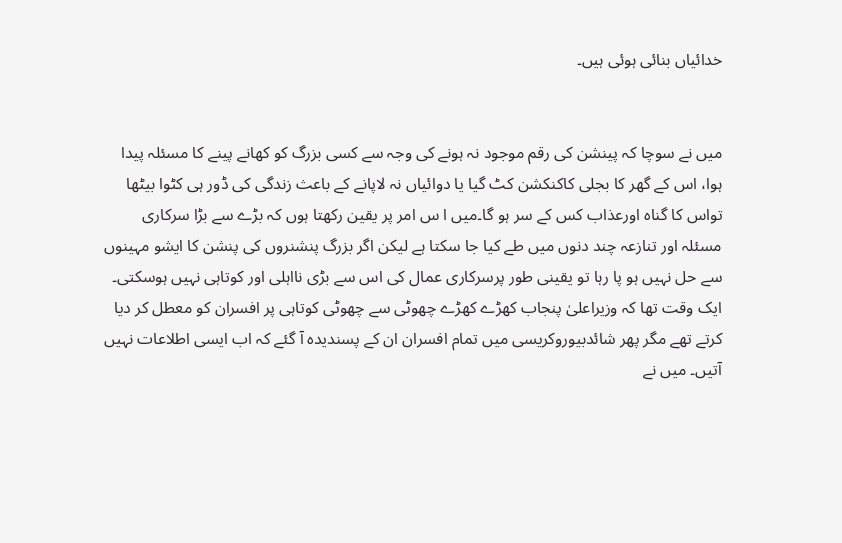خدائیاں بنائی ہوئی ہیں۔


میں نے سوچا کہ پینشن کی رقم موجود نہ ہونے کی وجہ سے کسی بزرگ کو کھانے پینے کا مسئلہ پیدا ہوا، اس کے گھر کا بجلی کاکنکشن کٹ گیا یا دوائیاں نہ لاپانے کے باعث زندگی کی ڈور ہی کٹوا بیٹھا تواس کا گناہ اورعذاب کس کے سر ہو گا۔میں ا س امر پر یقین رکھتا ہوں کہ بڑے سے بڑا سرکاری مسئلہ اور تنازعہ چند دنوں میں طے کیا جا سکتا ہے لیکن اگر بزرگ پنشنروں کی پنشن کا ایشو مہینوں سے حل نہیں ہو پا رہا تو یقینی طور پرسرکاری عمال کی اس سے بڑی نااہلی اور کوتاہی نہیں ہوسکتی۔ ایک وقت تھا کہ وزیراعلیٰ پنجاب کھڑے کھڑے چھوٹی سے چھوٹی کوتاہی پر افسران کو معطل کر دیا کرتے تھے مگر پھر شائدبیوروکریسی میں تمام افسران ان کے پسندیدہ آ گئے کہ اب ایسی اطلاعات نہیں آتیں۔ میں نے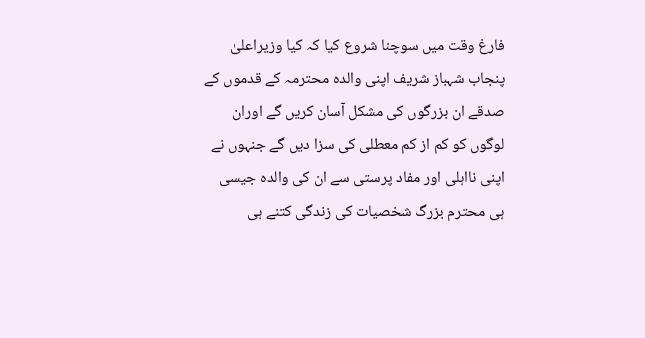فارغ وقت میں سوچنا شروع کیا کہ کیا وزیراعلیٰ پنجاب شہباز شریف اپنی والدہ محترمہ کے قدموں کے صدقے ان بزرگوں کی مشکل آسان کریں گے اوران لوگوں کو کم از کم معطلی کی سزا دیں گے جنہوں نے اپنی نااہلی اور مفاد پرستی سے ان کی والدہ جیسی ہی محترم بزرگ شخصیات کی زندگی کتنے ہی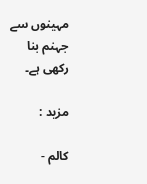مہینوں سے جہنم بنا رکھی ہے۔

مزید :

کالم -